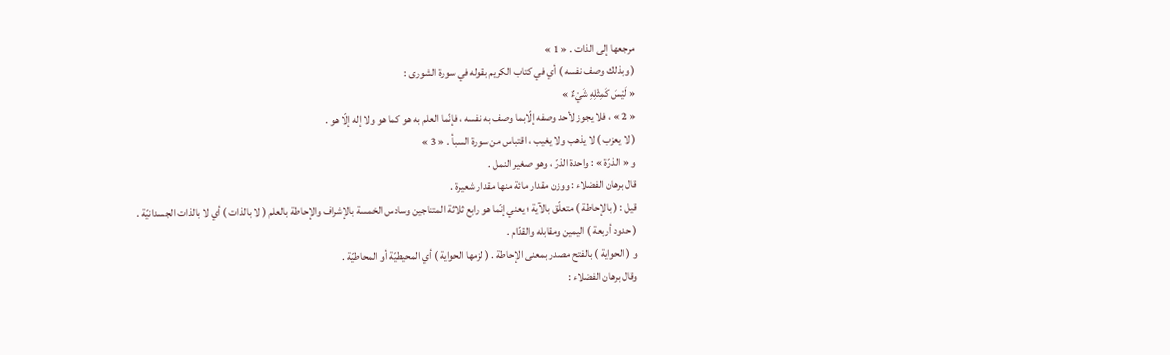مرجعها إلى الذات . « 1 »
( وبذلك وصف نفسه ) أي في كتاب الكريم بقوله في سورة الشورى :
« لَيْسَ كَمِثْلِهِ شَيْءٌ »
« 2 » ، فلا يجوز لأحد وصفه إلّابما وصف به نفسه ، فإنّما العلم به هو كما هو ولا إله إلّا هو .
( لا يعزب ) لا يذهب ولا يغيب ، اقتباس من سورة السبأ . « 3 »
و « الذرّة » : واحدة الذرّ ، وهو صغير النمل .
قال برهان الفضلاء : ووزن مقدار مائة منها مقدار شعيرة .
قيل : ( بالإحاطة ) متعلّق بالآية ؛ يعني إنّما هو رابع ثلاثة المتناجين وسادس الخمسة بالإشراف والإحاطة بالعلم ( لا بالذات ) أي لا بالذات الجسدانيّة .
( حدود أربعة ) اليمين ومقابله والقدّام .
و ( الحواية ) بالفتح مصدر بمعنى الإحاطة . ( لزمها الحواية ) أي المحيطيّة أو المحاطيّة .
وقال برهان الفضلاء :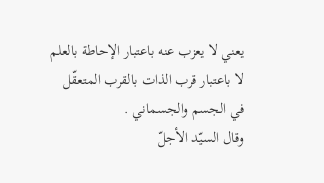يعني لا يعزب عنه باعتبار الإحاطة بالعلم لا باعتبار قرب الذات بالقرب المتعقّل في الجسم والجسماني .
وقال السيّد الأجلّ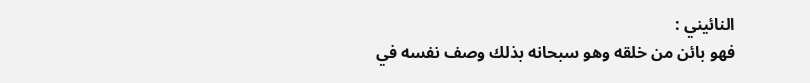النائيني :
فهو بائن من خلقه وهو سبحانه بذلك وصف نفسه في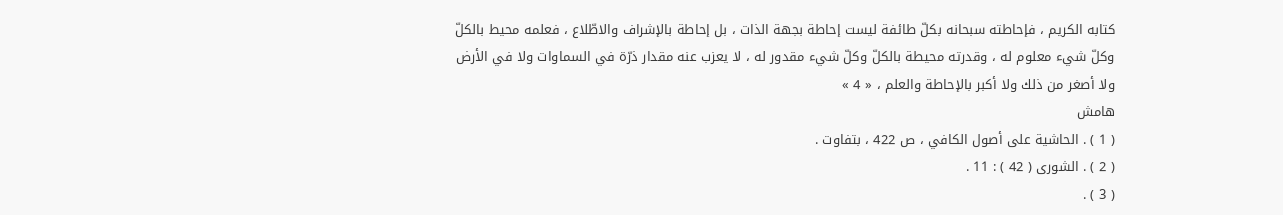كتابه الكريم ، فإحاطته سبحانه بكلّ طائفة ليست إحاطة بجهة الذات ، بل إحاطة بالإشراف والاطّلاع ، فعلمه محيط بالكلّ وكلّ شيء معلوم له ، وقدرته محيطة بالكلّ وكلّ شيء مقدور له ، لا يعزب عنه مقدار ذرّة في السماوات ولا في الأرض ولا أصغر من ذلك ولا أكبر بالإحاطة والعلم ، « 4 »
هامش
( 1 ) . الحاشية على أصول الكافي ، ص 422 ، بتفاوت .
( 2 ) . الشورى ( 42 ) : 11 .
( 3 ) .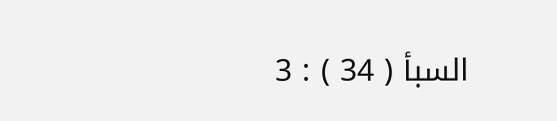السبأ ( 34 ) : 3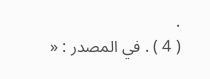.
( 4 ) . في المصدر : «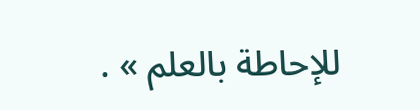للإحاطة بالعلم » .